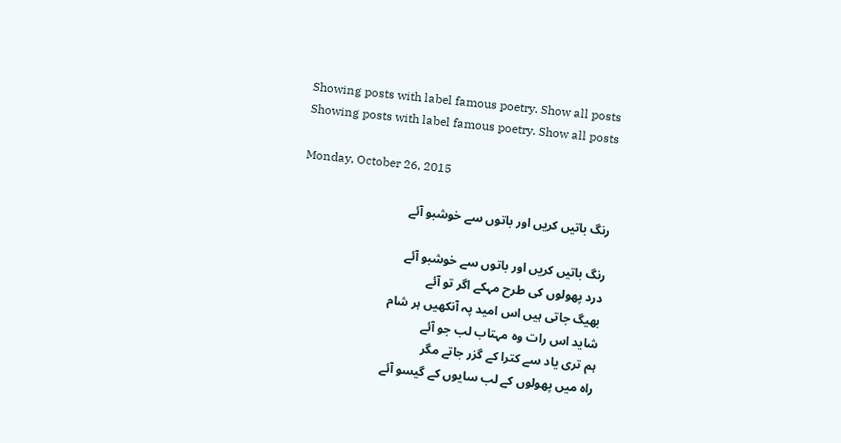Showing posts with label famous poetry. Show all posts
Showing posts with label famous poetry. Show all posts

Monday, October 26, 2015

رنگ باتیں کریں اور باتوں سے خوشبو آئے

رنگ باتیں کریں اور باتوں سے خوشبو آئے
درد پھولوں کی طرح مہکے اگر تو آئے
بھیگ جاتی ہیں اس امید پہ آنکھیں ہر شام
شاید اس رات وہ مہتاب لب جو آئے
ہم تری یاد سے کترا کے گزر جاتے مگر
راہ میں پھولوں کے لب سایوں کے گیسو آئے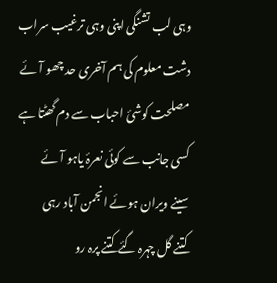وہی لب تشنگی اپنی وہی ترغیب سراب
دشت معلوم کی ہم آخری حد چھو آئے
مصلحت کوشیٔ احباب سے دم گھٹتا ہے
کسی جانب سے کوئی نعرۂ یاہو آئے
سینے ویران ہوئے انجمن آباد رہی
کتنے گل چہرہ گئے کتنے پرہ رو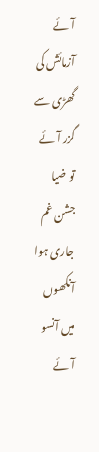آئے
آزمائش کی گھڑی سے گزر آئے تو ضیا
جشن غم جاری ہوا آنکھوں میں آنسو آئے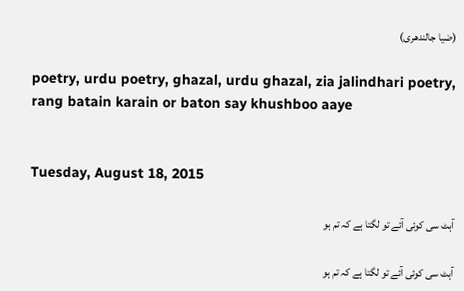(ضیا جالندھری)

poetry, urdu poetry, ghazal, urdu ghazal, zia jalindhari poetry, rang batain karain or baton say khushboo aaye


Tuesday, August 18, 2015

آہٹ سی کوئی آئے تو لگتا ہے کہ تم ہو

آہٹ سی کوئی آئے تو لگتا ہے کہ تم ہو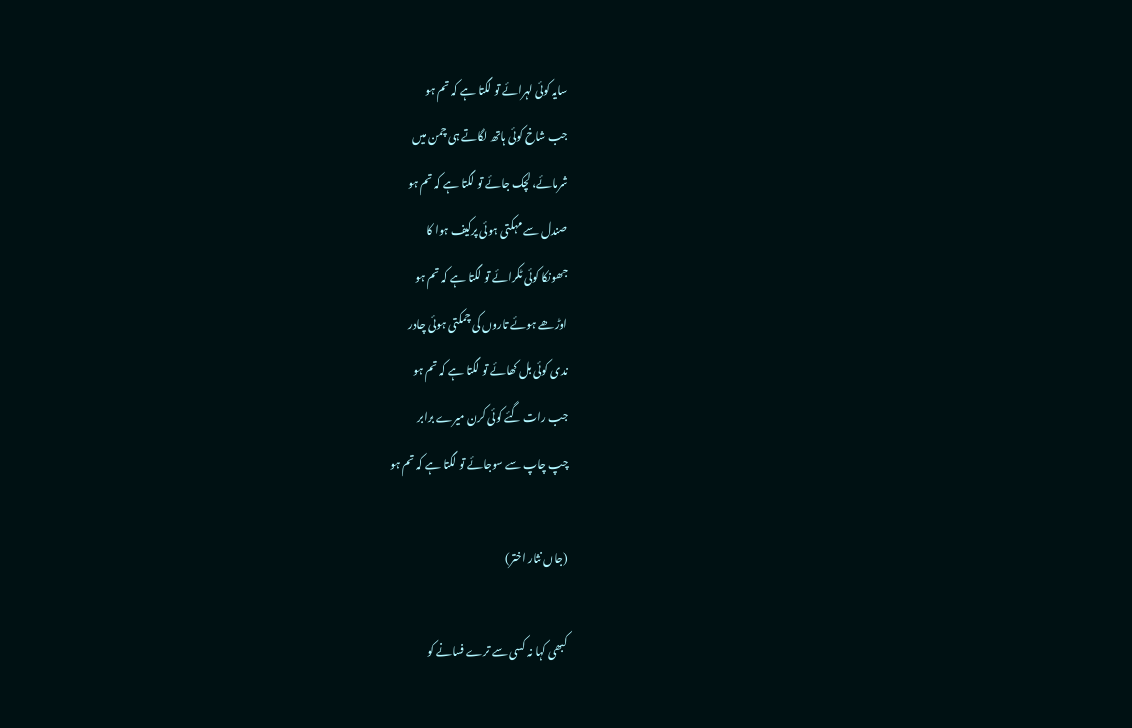سایہ کوئی لہرائے تو لگتا ہے کہ تم ہو
جب شاخ کوئی ہاتھ لگاتے ہی چمن میں
شرمائے، لچک جائے تو لگتا ہے کہ تم ہو
صندل سے مہکتی ہوئی پرکیف ہوا کا
جھونکا کوئی ٹکرائے تو لگتا ہے کہ تم ہو
اوڑھے ہوئے تاروں کی چمکتی ہوئی چادر
ندی کوئی بل کھائے تو لگتا ہے کہ تم ہو
جب رات گئے کوئی کرن میرے برابر
چپ چاپ سے سوجائے تو لگتا ہے کہ تم ہو

(جاں نثار اختر)

کبھی کہا نہ کسی سے ترے فسانے کو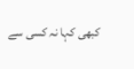کبھی کہا نہ کسی سے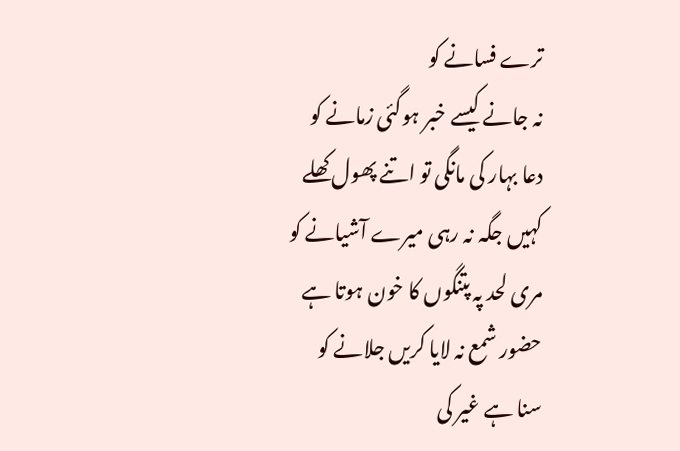ترے فسانے کو
نہ جانے کیسے خبر ہوگئی زمانے کو
دعا بہار کی مانگی تو اتنے پھول کھلے
کہیں جگہ نہ رہی میرے آشیانے کو
مری لحد پہ پتنگوں کا خون ہوتا ہے
حضور شمع نہ لایا کریں جلانے کو
سنا ہے غیر کی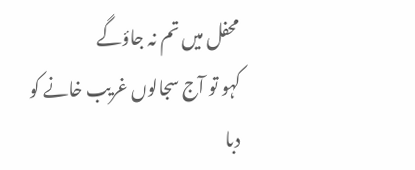محفل میں تم نہ جاؤگے
کہو تو آج سجالوں غریب خانے کو
دبا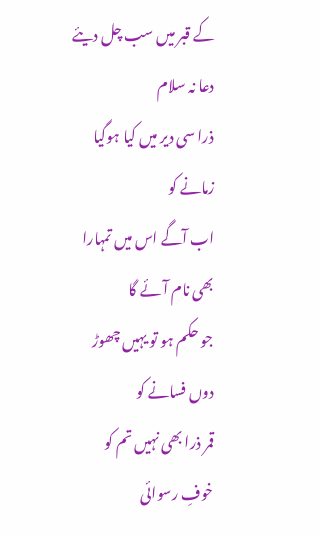کے قبر میں سب چل دیئے دعا نہ سلام
ذرا سی دیر میں کیا ہوگیا زمانے کو
اب آگے اس میں تمہارا بھی نام آئے گا
جو حکم ہو تو یہیں چھوڑ دوں فسانے کو
قمر ذرا بھی نہیں تم کو خوفِ رسوائی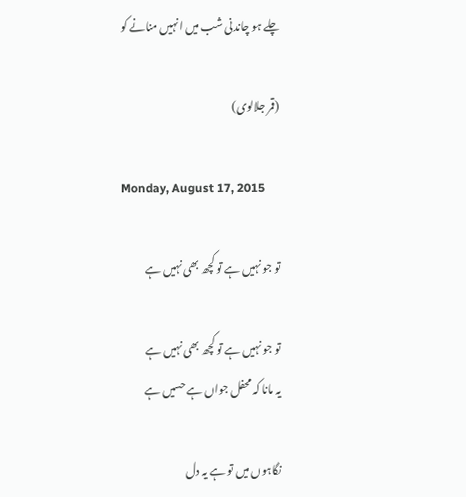چلے ہو چاندنی شب میں انہیں منانے کو

(قمر جلالوی)

Monday, August 17, 2015

تو جو نہیں ہے تو کچھ بھی نہیں ہے

تو جو نہیں ہے تو کچھ بھی نہیں ہے
یہ مانا کہ محفل جواں ہے حسیں ہے

نگاہوں میں تو ہے یہ دل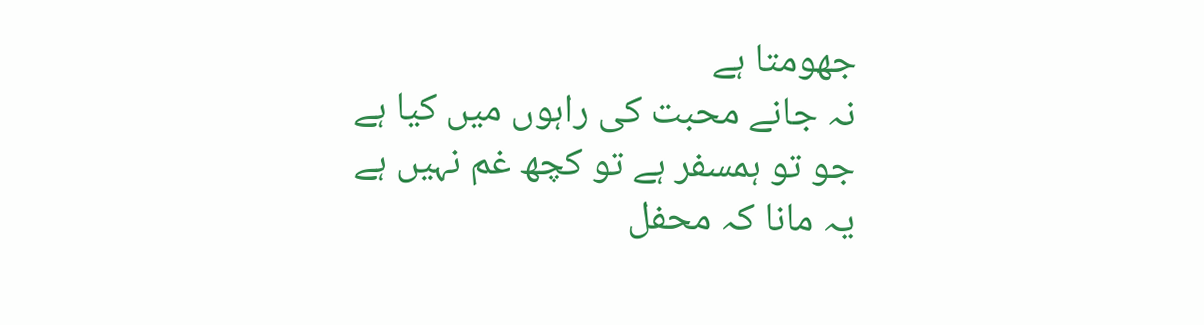جھومتا ہے
نہ جانے محبت کی راہوں میں کیا ہے
جو تو ہمسفر ہے تو کچھ غم نہیں ہے
یہ مانا کہ محفل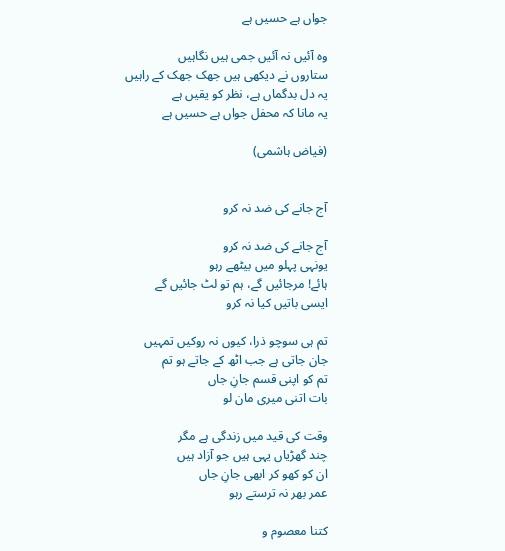جواں ہے حسیں ہے

وہ آئیں نہ آئیں جمی ہیں نگاہیں
ستاروں نے دیکھی ہیں جھک جھک کے راہیں
یہ دل بدگماں ہے، نظر کو یقیں ہے
یہ مانا کہ محفل جواں ہے حسیں ہے

(فیاض ہاشمی)


آج جانے کی ضد نہ کرو

آج جانے کی ضد نہ کرو
یونہی پہلو میں بیٹھے رہو
ہائے! مرجائیں گے، ہم تو لٹ جائیں گے
ایسی باتیں کیا نہ کرو

تم ہی سوچو ذرا، کیوں نہ روکیں تمہیں
جان جاتی ہے جب اٹھ کے جاتے ہو تم
تم کو اپنی قسم جانِ جاں
بات اتنی میری مان لو

وقت کی قید میں زندگی ہے مگر
چند گھڑیاں یہی ہیں جو آزاد ہیں
ان کو کھو کر ابھی جانِ جاں
عمر بھر نہ ترستے رہو

کتنا معصوم و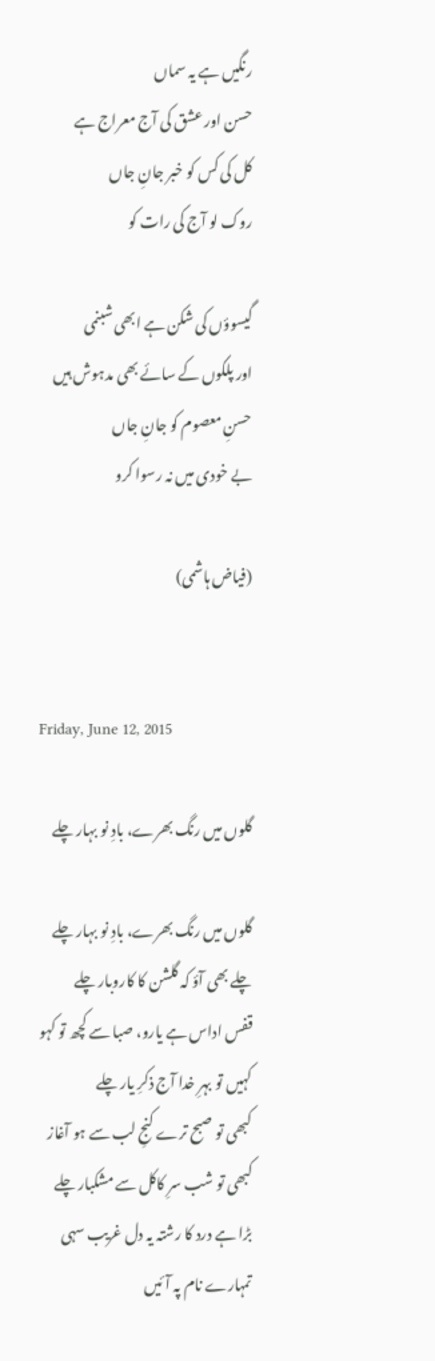رنگیں ہے یہ سماں
حسن اور عشق کی آج معراج ہے
کل کی کس کو خبر جانِ جاں
روک لو آج کی رات کو

گیسوؤں کی شکن ہے ابھی شبنمی
اور پلکوں کے سائے بھی مدہوش ہیں
حسنِ معصوم کو جانِ جاں
بے خودی میں نہ رسوا کرو

(فیاض ہاشمی)


Friday, June 12, 2015

گلوں میں رنگ بھرے، بادِ نو بہار چلے

گلوں میں رنگ بھرے، بادِ نو بہار چلے
چلے بھی آؤ کہ گلشن کا کاروبار چلے
قفس اداس ہے یارو، صبا سے کچھ تو کہو
کہیں تو بہرِ خدا آج ذکرِ یار چلے
کبھی تو صبح ترے کنجِ لب سے ہو آغاز
کبھی تو شب سرِ کاکل سے مشکبار چلے
بڑا ہے درد کا رشتہ یہ دل غریب سہی
تمہارے نام پہ آئیں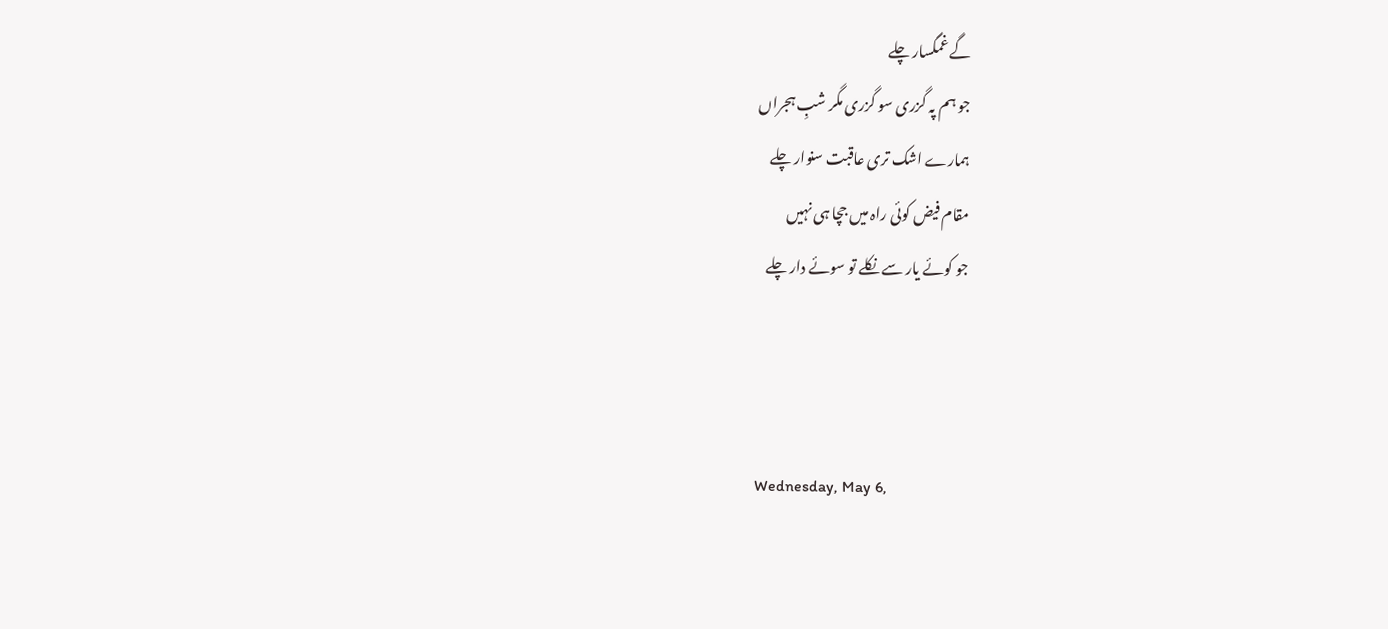گے غمگسار چلے
جو ہم پہ گزری سو گزری مگر شبِ ہجراں
ہمارے اشک تری عاقبت سنوار چلے
مقام فیض کوئی راہ میں جچا ہی نہیں
جو کوئے یار سے نکلے تو سوئے دار چلے



Wednesday, May 6,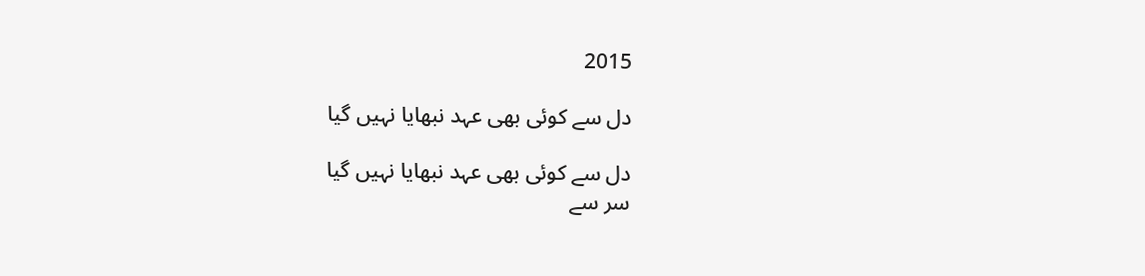2015

دل سے کوئی بھی عہد نبھایا نہیں گیا

دل سے کوئی بھی عہد نبھایا نہیں گیا
سر سے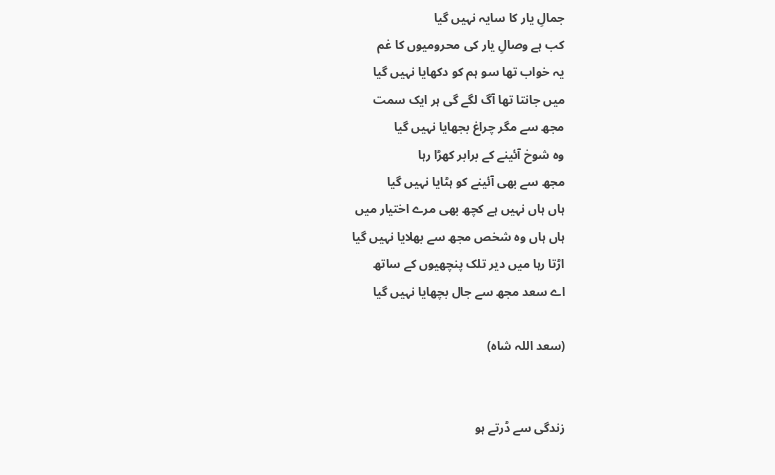جمالِ یار کا سایہ نہیں گیا
کب ہے وصالِ یار کی محرومیوں کا غم
یہ خواب تھا سو ہم کو دکھایا نہیں گیا
میں جانتا تھا آگ لگے گی ہر ایک سمت
مجھ سے مگر چراغ بجھایا نہیں گیا
وہ شوخ آئینے کے برابر کھڑا رہا
مجھ سے بھی آئینے کو ہٹایا نہیں گیا
ہاں ہاں نہیں ہے کچھ بھی مرے اختیار میں
ہاں ہاں وہ شخص مجھ سے بھلایا نہیں گیا
اڑتا رہا میں دیر تلک پنچھیوں کے ساتھ
اے سعد مجھ سے جال بچھایا نہیں گیا

(سعد اللہ شاہ)


زندگی سے ڈرتے ہو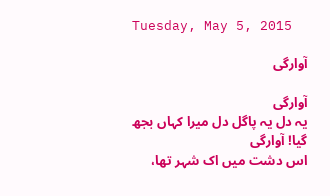Tuesday, May 5, 2015

آوارگی

آوارگی
یہ دل یہ پاگل دل میرا کہاں بجھ گیا! آوارگی
اس دشت میں اک شہر تھا،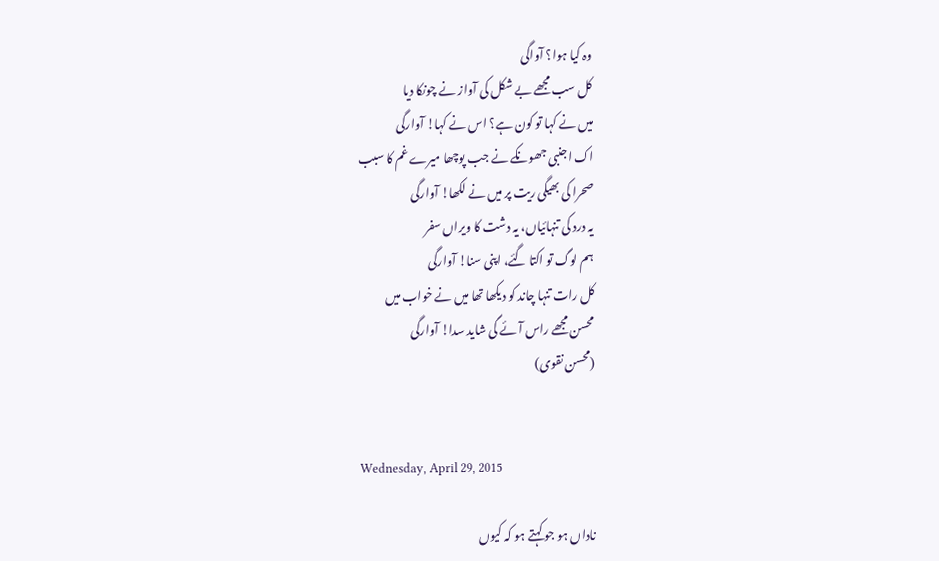وہ کیا ہوا؟ آواگی
کل سب مجھے بے شکل کی آواز نے چونکا دیا
میں نے کہا تو کون ہے؟ اس نے کہا! آوارگی
اک اجنبی جھونکے نے جب پوچھا میرے غم کا سبب
صحرا کی بھیگی ریت پر میں نے لکھا! آوارگی
یہ درد کی تنہائیاں، یہ دشت کا ویراں سفر
ہم لوگ تو اکتا گئے، اپنی سنا! آوارگی
کل رات تنہا چاند کو دیکھا تھا میں نے خواب میں
محسن مجھے راس آئے گی شاید سدا! آوارگی
(محسن نقوی)


Wednesday, April 29, 2015

ناداں ہو جو کہتے ہو کہ کیوں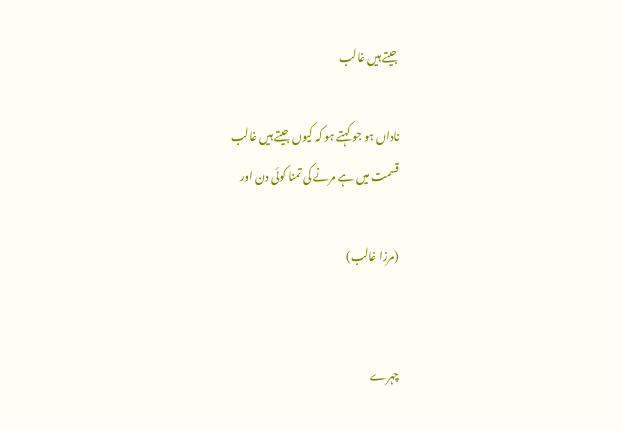جیتے ہیں غالب

ناداں ہو جو کہتے ہو کہ کیوں جیتے ہیں غالب
قسمت میں ہے مرنے کی تمنا کوئی دن اور

(مرزا غالب)


چہرے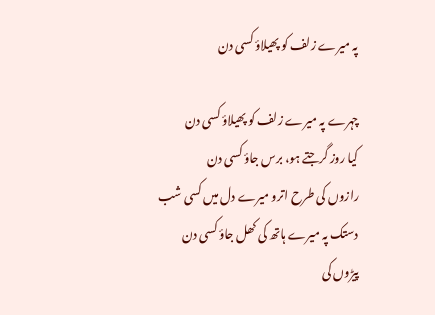پہ میرے زلف کو پھیلاؤ کسی دن

چہرے پہ میرے زلف کو پھیلاؤ کسی دن
کیا روز گرجتے ہو، برس جاؤ کسی دن
رازوں کی طرح اترو میرے دل میں کسی شب
دستک پہ میرے ہاتھ کی کھل جاؤ کسی دن
پیڑوں کی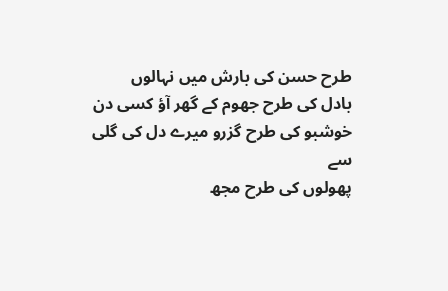طرح حسن کی بارش میں نہالوں
بادل کی طرح جھوم کے گھر آؤ کسی دن
خوشبو کی طرح گزرو میرے دل کی گلی سے
پھولوں کی طرح مجھ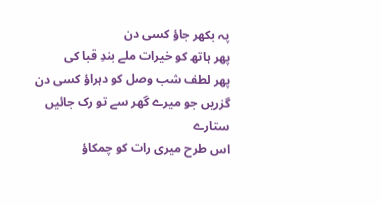پہ بکھر جاؤ کسی دن
پھر ہاتھ کو خیرات ملے بندِ قبا کی
پھر لطف شب وصل کو دہراؤ کسی دن
گزریں جو میرے گھر سے تو رک جائیں ستارے
اس طرح میری رات کو چمکاؤ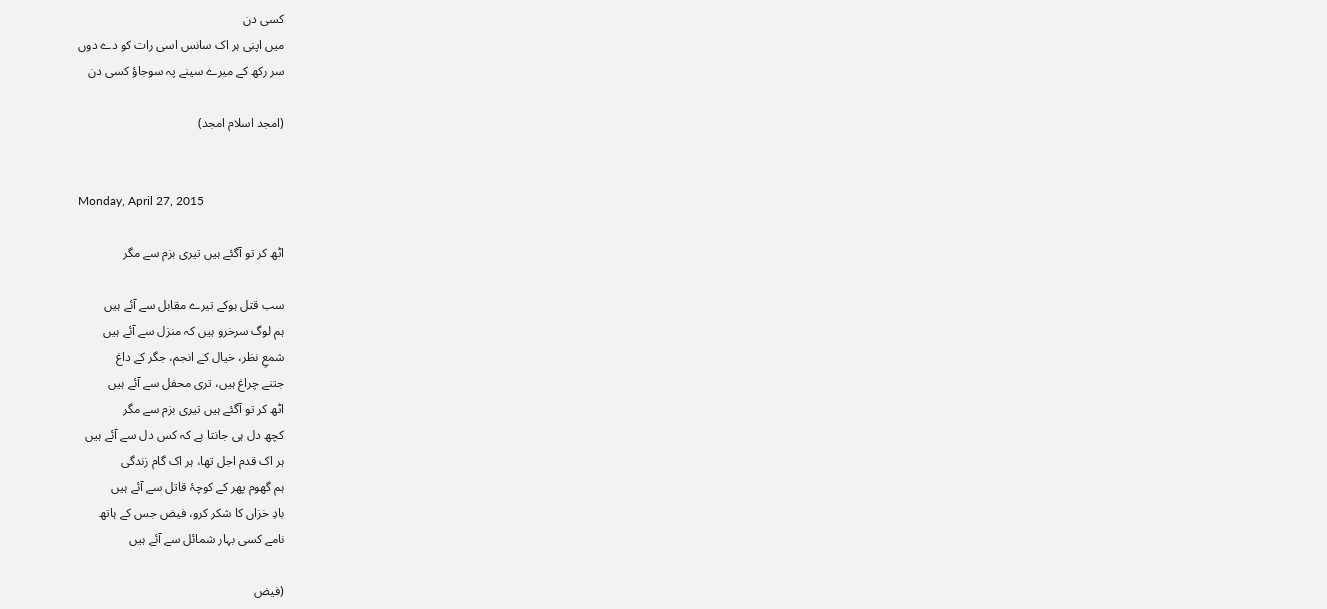کسی دن
میں اپنی ہر اک سانس اسی رات کو دے دوں
سر رکھ کے میرے سینے پہ سوجاؤ کسی دن

(امجد اسلام امجد)


Monday, April 27, 2015

اٹھ کر تو آگئے ہیں تیری بزم سے مگر

سب قتل ہوکے تیرے مقابل سے آئے ہیں
ہم لوگ سرخرو ہیں کہ منزل سے آئے ہیں
شمعِ نظر، خیال کے انجم، جگر کے داغ
جتنے چراغ ہیں، تری محفل سے آئے ہیں
اٹھ کر تو آگئے ہیں تیری بزم سے مگر
کچھ دل ہی جانتا ہے کہ کس دل سے آئے ہیں
ہر اک قدم اجل تھا، ہر اک گام زندگی
ہم گھوم پھر کے کوچۂ قاتل سے آئے ہیں
بادِ خزاں کا شکر کرو، فیض جس کے ہاتھ
نامے کسی بہار شمائل سے آئے ہیں

(فیض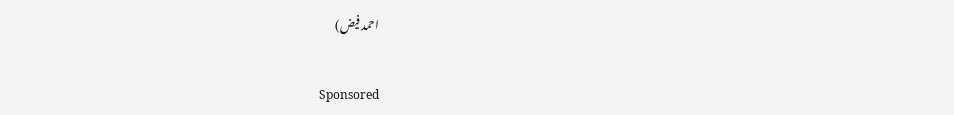احمد فیض)


Sponsored